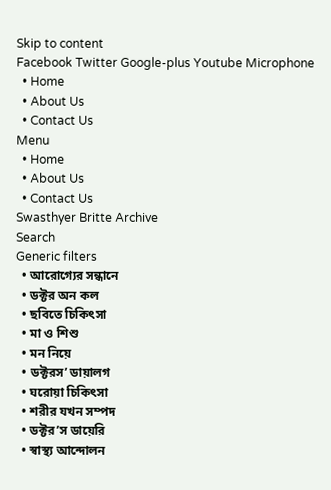Skip to content
Facebook Twitter Google-plus Youtube Microphone
  • Home
  • About Us
  • Contact Us
Menu
  • Home
  • About Us
  • Contact Us
Swasthyer Britte Archive
Search
Generic filters
  • আরোগ্যের সন্ধানে
  • ডক্টর অন কল
  • ছবিতে চিকিৎসা
  • মা ও শিশু
  • মন নিয়ে
  • ডক্টরস’ ডায়ালগ
  • ঘরোয়া চিকিৎসা
  • শরীর যখন সম্পদ
  • ডক্টর’স ডায়েরি
  • স্বাস্থ্য আন্দোলন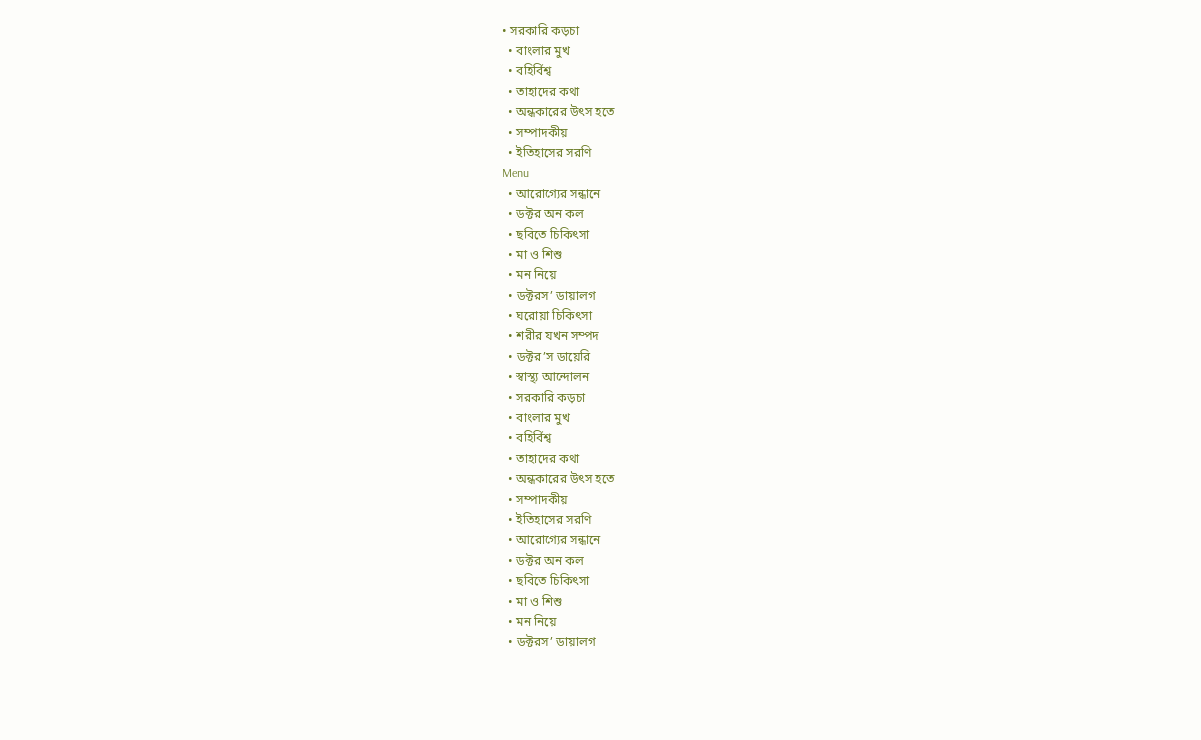• সরকারি কড়চা
  • বাংলার মুখ
  • বহির্বিশ্ব
  • তাহাদের কথা
  • অন্ধকারের উৎস হতে
  • সম্পাদকীয়
  • ইতিহাসের সরণি
Menu
  • আরোগ্যের সন্ধানে
  • ডক্টর অন কল
  • ছবিতে চিকিৎসা
  • মা ও শিশু
  • মন নিয়ে
  • ডক্টরস’ ডায়ালগ
  • ঘরোয়া চিকিৎসা
  • শরীর যখন সম্পদ
  • ডক্টর’স ডায়েরি
  • স্বাস্থ্য আন্দোলন
  • সরকারি কড়চা
  • বাংলার মুখ
  • বহির্বিশ্ব
  • তাহাদের কথা
  • অন্ধকারের উৎস হতে
  • সম্পাদকীয়
  • ইতিহাসের সরণি
  • আরোগ্যের সন্ধানে
  • ডক্টর অন কল
  • ছবিতে চিকিৎসা
  • মা ও শিশু
  • মন নিয়ে
  • ডক্টরস’ ডায়ালগ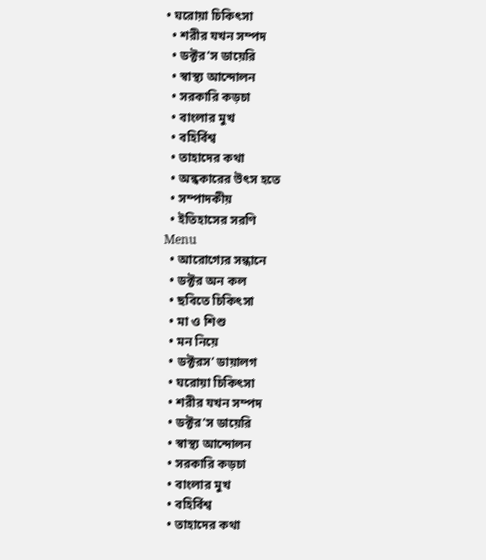• ঘরোয়া চিকিৎসা
  • শরীর যখন সম্পদ
  • ডক্টর’স ডায়েরি
  • স্বাস্থ্য আন্দোলন
  • সরকারি কড়চা
  • বাংলার মুখ
  • বহির্বিশ্ব
  • তাহাদের কথা
  • অন্ধকারের উৎস হতে
  • সম্পাদকীয়
  • ইতিহাসের সরণি
Menu
  • আরোগ্যের সন্ধানে
  • ডক্টর অন কল
  • ছবিতে চিকিৎসা
  • মা ও শিশু
  • মন নিয়ে
  • ডক্টরস’ ডায়ালগ
  • ঘরোয়া চিকিৎসা
  • শরীর যখন সম্পদ
  • ডক্টর’স ডায়েরি
  • স্বাস্থ্য আন্দোলন
  • সরকারি কড়চা
  • বাংলার মুখ
  • বহির্বিশ্ব
  • তাহাদের কথা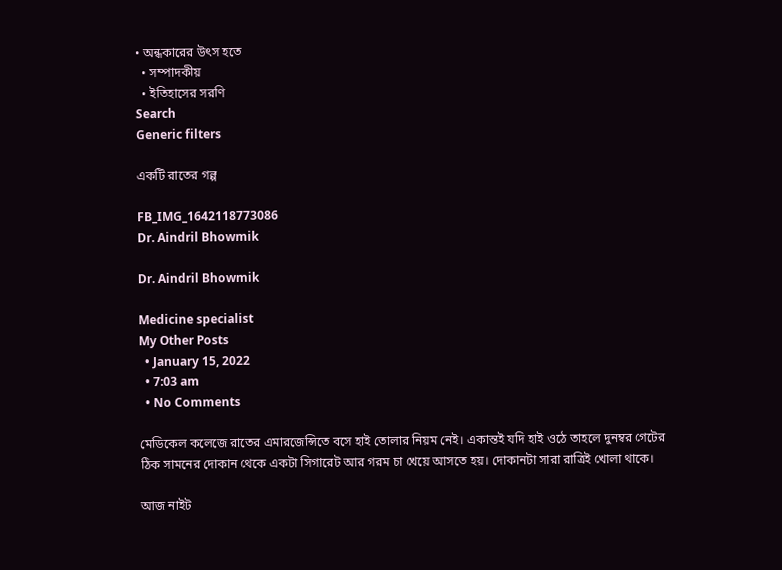• অন্ধকারের উৎস হতে
  • সম্পাদকীয়
  • ইতিহাসের সরণি
Search
Generic filters

একটি রাতের গল্প

FB_IMG_1642118773086
Dr. Aindril Bhowmik

Dr. Aindril Bhowmik

Medicine specialist
My Other Posts
  • January 15, 2022
  • 7:03 am
  • No Comments

মেডিকেল কলেজে রাতের এমারজেন্সিতে বসে হাই তোলার নিয়ম নেই। একান্তই যদি হাই ওঠে তাহলে দুনম্বর গেটের ঠিক সামনের দোকান থেকে একটা সিগারেট আর গরম চা খেয়ে আসতে হয়। দোকানটা সারা রাত্রিই খোলা থাকে।

আজ নাইট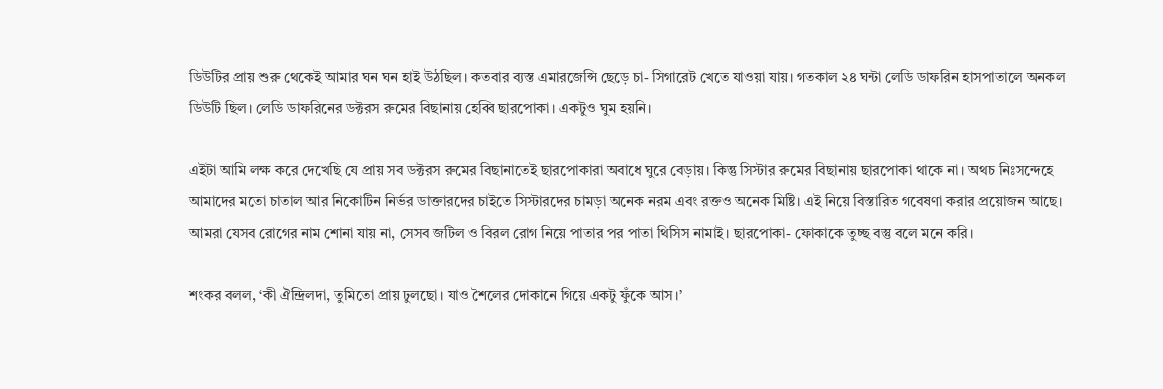ডিউটির প্রায় শুরু থেকেই আমার ঘন ঘন হাই উঠছিল। কতবার ব্যস্ত এমারজেন্সি ছেড়ে চা- সিগারেট খেতে যাওয়া যায়। গতকাল ২৪ ঘন্টা লেডি ডাফরিন হাসপাতালে অনকল ডিউটি ছিল। লেডি ডাফরিনের ডক্টরস রুমের বিছানায় হেব্বি ছারপোকা। একটুও ঘুম হয়নি।

এইটা আমি লক্ষ করে দেখেছি যে প্রায় সব ডক্টরস রুমের বিছানাতেই ছারপোকারা অবাধে ঘুরে বেড়ায়। কিন্তু সিস্টার রুমের বিছানায় ছারপোকা থাকে না। অথচ নিঃসন্দেহে আমাদের মতো চাতাল আর নিকোটিন নির্ভর ডাক্তারদের চাইতে সিস্টারদের চামড়া অনেক নরম এবং রক্তও অনেক মিষ্টি। এই নিয়ে বিস্তারিত গবেষণা করার প্রয়োজন আছে। আমরা যেসব রোগের নাম শোনা যায় না, সেসব জটিল ও বিরল রোগ নিয়ে পাতার পর পাতা থিসিস নামাই। ছারপোকা- ফোকাকে তুচ্ছ বস্তু বলে মনে করি।

শংকর বলল, ‘কী ঐন্দ্রিলদা, তুমিতো প্রায় ঢুলছো। যাও শৈলের দোকানে গিয়ে একটু ফুঁকে আস।’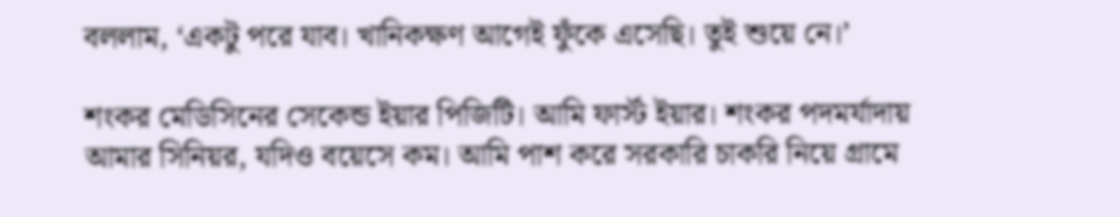বললাম, ‘একটু পরে যাব। খানিকক্ষণ আগেই ফুঁকে এসেছি। তুই শুয়ে নে।’

শংকর মেডিসিনের সেকেন্ড ইয়ার পিজিটি। আমি ফার্স্ট ইয়ার। শংকর পদমর্যাদায় আমার সিনিয়র, যদিও বয়েসে কম। আমি পাশ করে সরকারি চাকরি নিয়ে গ্রামে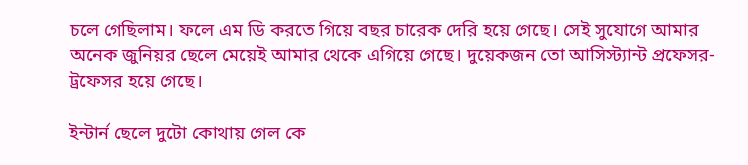চলে গেছিলাম। ফলে এম ডি করতে গিয়ে বছর চারেক দেরি হয়ে গেছে। সেই সুযোগে আমার অনেক জুনিয়র ছেলে মেয়েই আমার থেকে এগিয়ে গেছে। দুয়েকজন তো আসিস্ট্যান্ট প্রফেসর- ট্রফেসর হয়ে গেছে।

ইন্টার্ন ছেলে দুটো কোথায় গেল কে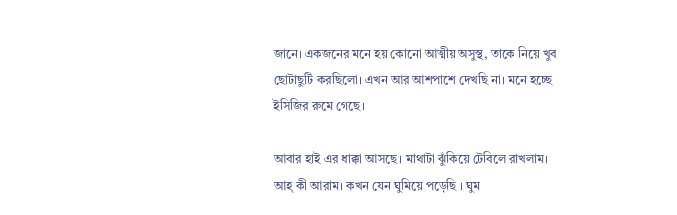জানে। একজনের মনে হয় কোনো আত্মীয় অসুস্থ, তাকে নিয়ে খুব ছোটাছুটি করছিলো। এখন আর আশপাশে দেখছি না। মনে হচ্ছে ইসিজির রুমে গেছে।

আবার হাই এর ধাক্কা আসছে। মাথাটা ঝুঁকিয়ে টেবিলে রাখলাম। আহ্‌ কী আরাম। কখন যেন ঘুমিয়ে পড়েছি । ঘুম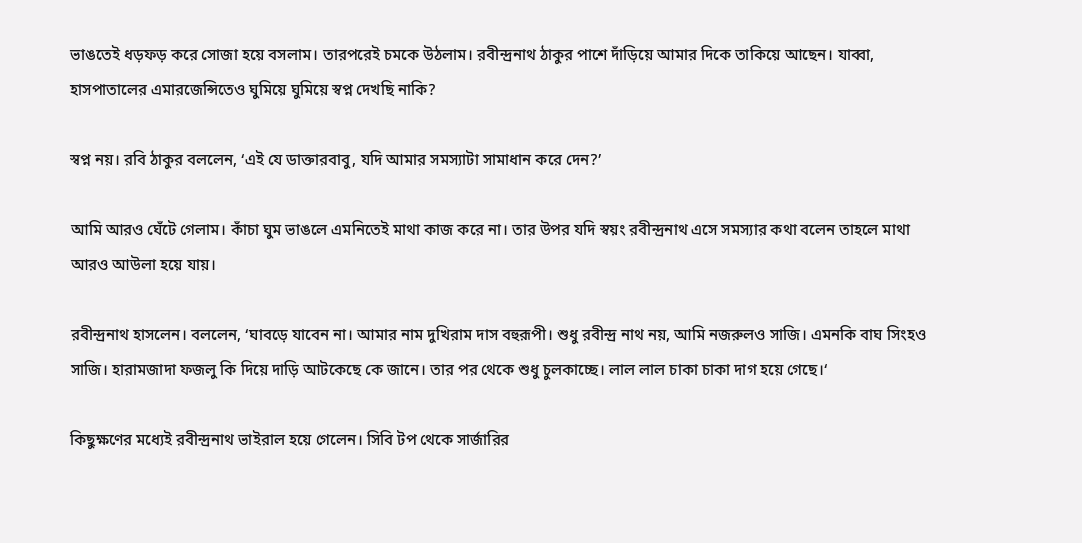ভাঙতেই ধড়ফড় করে সোজা হয়ে বসলাম। তারপরেই চমকে উঠলাম। রবীন্দ্রনাথ ঠাকুর পাশে দাঁড়িয়ে আমার দিকে তাকিয়ে আছেন। যাব্বা, হাসপাতালের এমারজেন্সিতেও ঘুমিয়ে ঘুমিয়ে স্বপ্ন দেখছি নাকি?

স্বপ্ন নয়। রবি ঠাকুর বললেন, ‘এই যে ডাক্তারবাবু, যদি আমার সমস্যাটা সামাধান করে দেন?’

আমি আরও ঘেঁটে গেলাম। কাঁচা ঘুম ভাঙলে এমনিতেই মাথা কাজ করে না। তার উপর যদি স্বয়ং রবীন্দ্রনাথ এসে সমস্যার কথা বলেন তাহলে মাথা আরও আউলা হয়ে যায়।

রবীন্দ্রনাথ হাসলেন। বললেন, ‘ঘাবড়ে যাবেন না। আমার নাম দুখিরাম দাস বহুরূপী। শুধু রবীন্দ্র নাথ নয়, আমি নজরুলও সাজি। এমনকি বাঘ সিংহও সাজি। হারামজাদা ফজলু কি দিয়ে দাড়ি আটকেছে কে জানে। তার পর থেকে শুধু চুলকাচ্ছে। লাল লাল চাকা চাকা দাগ হয়ে গেছে।‘

কিছুক্ষণের মধ্যেই রবীন্দ্রনাথ ভাইরাল হয়ে গেলেন। সিবি টপ থেকে সার্জারির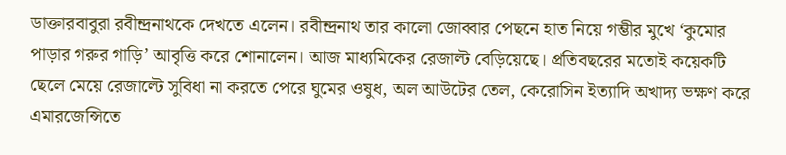ডাক্তারবাবুরা রবীন্দ্রনাথকে দেখতে এলেন। রবীন্দ্রনাথ তার কালো জোব্বার পেছনে হাত নিয়ে গম্ভীর মুখে ‘কুমোর পাড়ার গরুর গাড়ি’ আবৃত্তি করে শোনালেন। আজ মাধ্যমিকের রেজাল্ট বেড়িয়েছে। প্রতিবছরের মতোই কয়েকটি ছেলে মেয়ে রেজাল্টে সুবিধা না করতে পেরে ঘুমের ওষুধ, অল আউটের তেল, কেরোসিন ইত্যাদি অখাদ্য ভক্ষণ করে এমারজেন্সিতে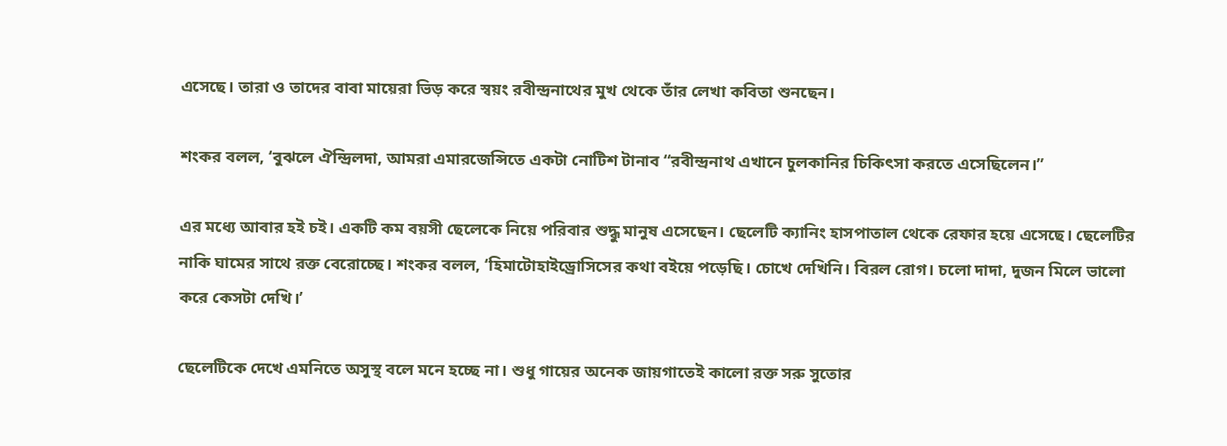এসেছে। তারা ও তাদের বাবা মায়েরা ভিড় করে স্বয়ং রবীন্দ্রনাথের মুখ থেকে তাঁর লেখা কবিতা শুনছেন।

শংকর বলল, ‘বুঝলে ঐন্দ্রিলদা, আমরা এমারজেন্সিতে একটা নোটিশ টানাব “রবীন্দ্রনাথ এখানে চুলকানির চিকিৎসা করতে এসেছিলেন।”

এর মধ্যে আবার হই চই। একটি কম বয়সী ছেলেকে নিয়ে পরিবার শুদ্ধু মানুষ এসেছেন। ছেলেটি ক্যানিং হাসপাতাল থেকে রেফার হয়ে এসেছে। ছেলেটির নাকি ঘামের সাথে রক্ত বেরোচ্ছে। শংকর বলল, ‘হিমাটোহাইড্রোসিসের কথা বইয়ে পড়েছি। চোখে দেখিনি। বিরল রোগ। চলো দাদা, দুজন মিলে ভালো করে কেসটা দেখি।’

ছেলেটিকে দেখে এমনিতে অসুস্থ বলে মনে হচ্ছে না। শুধু গায়ের অনেক জায়গাতেই কালো রক্ত সরু সুতোর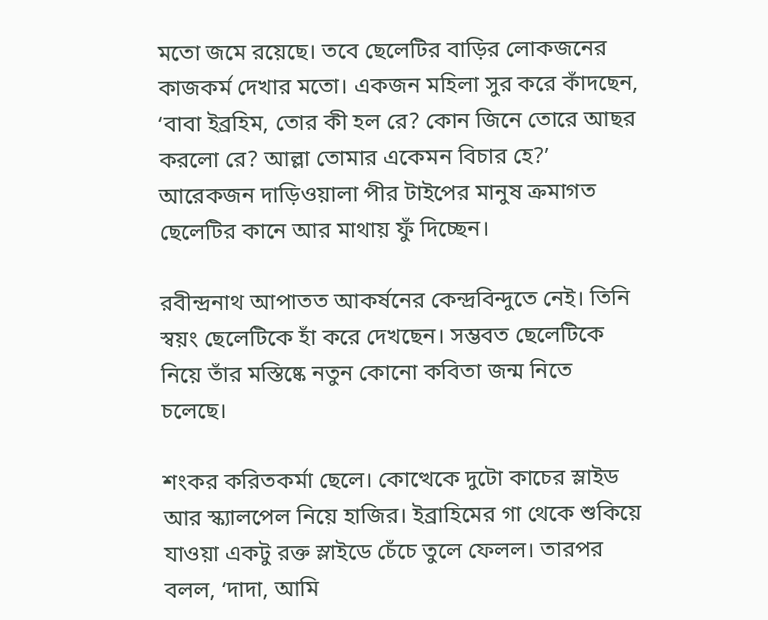মতো জমে রয়েছে। তবে ছেলেটির বাড়ির লোকজনের কাজকর্ম দেখার মতো। একজন মহিলা সুর করে কাঁদছেন, ‘বাবা ইব্রহিম, তোর কী হল রে? কোন জিনে তোরে আছর করলো রে? আল্লা তোমার একেমন বিচার হে?’ আরেকজন দাড়িওয়ালা পীর টাইপের মানুষ ক্রমাগত ছেলেটির কানে আর মাথায় ফুঁ দিচ্ছেন।

রবীন্দ্রনাথ আপাতত আকর্ষনের কেন্দ্রবিন্দুতে নেই। তিনি স্বয়ং ছেলেটিকে হাঁ করে দেখছেন। সম্ভবত ছেলেটিকে নিয়ে তাঁর মস্তিষ্কে নতুন কোনো কবিতা জন্ম নিতে চলেছে।

শংকর করিতকর্মা ছেলে। কোত্থেকে দুটো কাচের স্লাইড আর স্ক্যালপেল নিয়ে হাজির। ইব্রাহিমের গা থেকে শুকিয়ে যাওয়া একটু রক্ত স্লাইডে চেঁচে তুলে ফেলল। তারপর বলল, ‘দাদা, আমি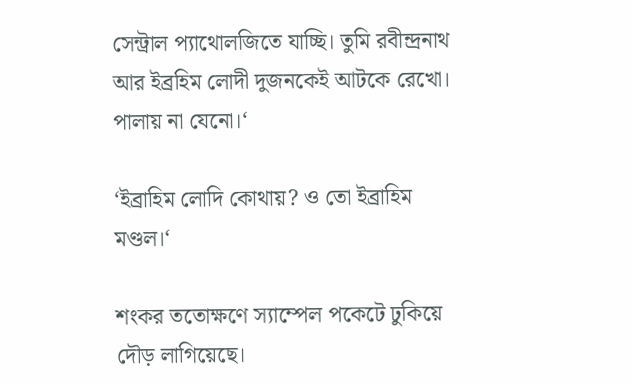সেন্ট্রাল প্যাথোলজিতে যাচ্ছি। তুমি রবীন্দ্রনাথ আর ইব্রহিম লোদী দুজনকেই আটকে রেখো। পালায় না যেনো।‘

‘ইব্রাহিম লোদি কোথায়? ও তো ইব্রাহিম মণ্ডল।‘

শংকর ততোক্ষণে স্যাম্পেল পকেটে ঢুকিয়ে দৌড় লাগিয়েছে।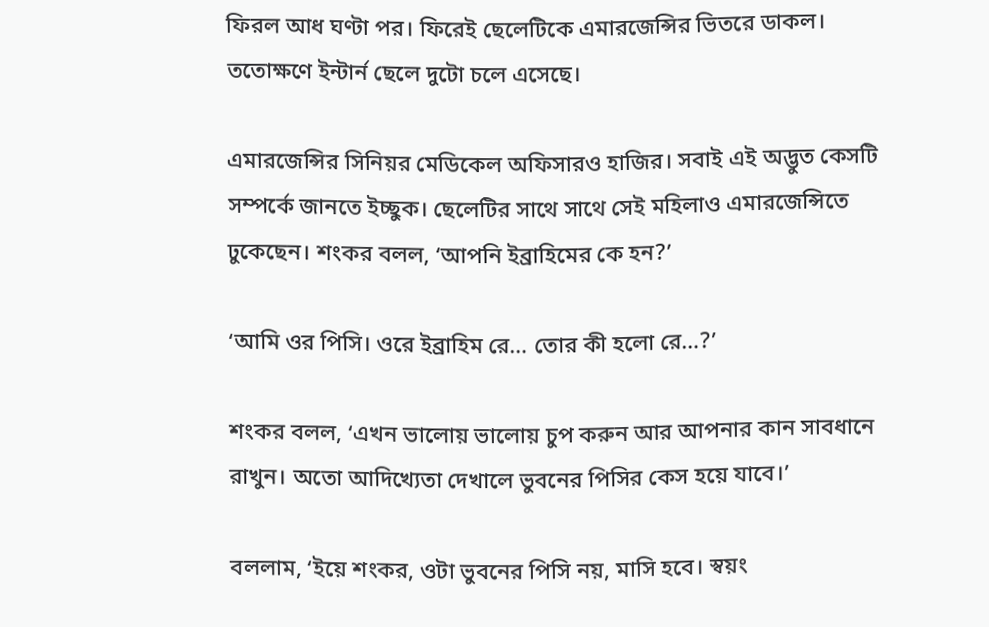ফিরল আধ ঘণ্টা পর। ফিরেই ছেলেটিকে এমারজেন্সির ভিতরে ডাকল। ততোক্ষণে ইন্টার্ন ছেলে দুটো চলে এসেছে।

এমারজেন্সির সিনিয়র মেডিকেল অফিসারও হাজির। সবাই এই অদ্ভুত কেসটি সম্পর্কে জানতে ইচ্ছুক। ছেলেটির সাথে সাথে সেই মহিলাও এমারজেন্সিতে ঢুকেছেন। শংকর বলল, ‘আপনি ইব্রাহিমের কে হন?’

‘আমি ওর পিসি। ওরে ইব্রাহিম রে… তোর কী হলো রে…?’

শংকর বলল, ‘এখন ভালোয় ভালোয় চুপ করুন আর আপনার কান সাবধানে রাখুন। অতো আদিখ্যেতা দেখালে ভুবনের পিসির কেস হয়ে যাবে।’

বললাম, ‘ইয়ে শংকর, ওটা ভুবনের পিসি নয়, মাসি হবে। স্বয়ং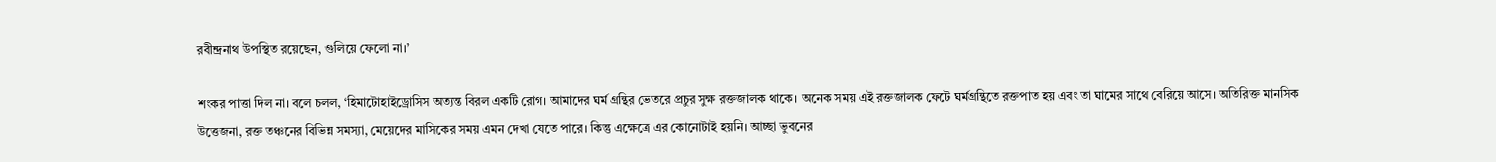রবীন্দ্রনাথ উপস্থিত রয়েছেন, গুলিয়ে ফেলো না।’

শংকর পাত্তা দিল না। বলে চলল, ‘হিমাটোহাইড্রোসিস অত্যন্ত বিরল একটি রোগ। আমাদের ঘর্ম গ্রন্থির ভেতরে প্রচুর সুক্ষ রক্তজালক থাকে। অনেক সময় এই রক্তজালক ফেটে ঘর্মগ্রন্থিতে রক্তপাত হয় এবং তা ঘামের সাথে বেরিয়ে আসে। অতিরিক্ত মানসিক উত্তেজনা, রক্ত তঞ্চনের বিভিন্ন সমস্যা, মেয়েদের মাসিকের সময় এমন দেখা যেতে পারে। কিন্তু এক্ষেত্রে এর কোনোটাই হয়নি। আচ্ছা ভুবনের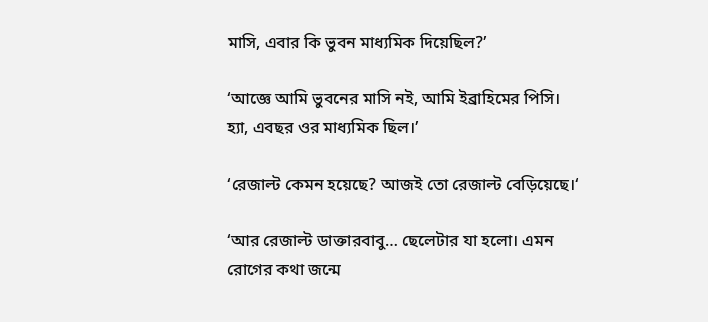মাসি, এবার কি ভুবন মাধ্যমিক দিয়েছিল?’

‘আজ্ঞে আমি ভুবনের মাসি নই, আমি ইব্রাহিমের পিসি। হ্যা, এবছর ওর মাধ্যমিক ছিল।’

‘রেজাল্ট কেমন হয়েছে? আজই তো রেজাল্ট বেড়িয়েছে।‘

‘আর রেজাল্ট ডাক্তারবাবু… ছেলেটার যা হলো। এমন রোগের কথা জন্মে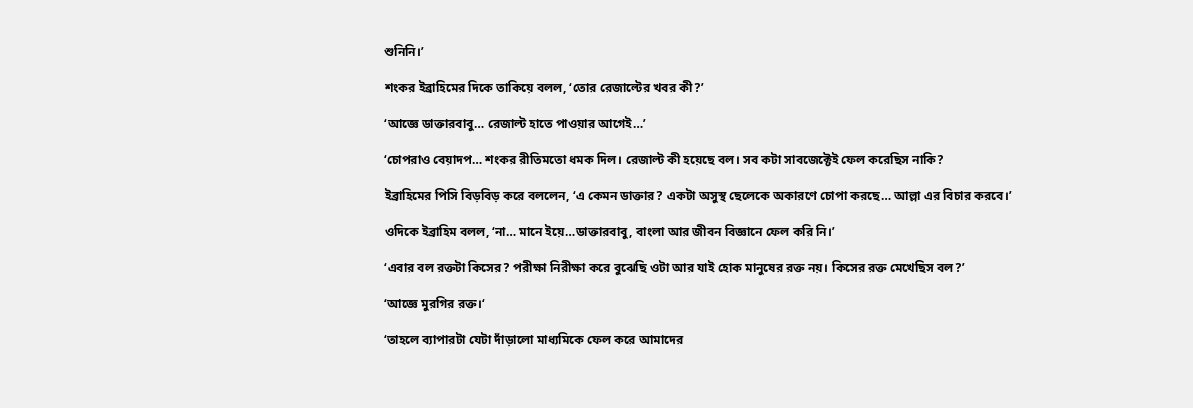শুনিনি।’

শংকর ইব্রাহিমের দিকে তাকিয়ে বলল, ‘তোর রেজাল্টের খবর কী?’

‘আজ্ঞে ডাক্তারবাবু… রেজাল্ট হাতে পাওয়ার আগেই…’

‘চোপরাও বেয়াদপ… শংকর রীতিমতো ধমক দিল। রেজাল্ট কী হয়েছে বল। সব কটা সাবজেক্টেই ফেল করেছিস নাকি?

ইব্রাহিমের পিসি বিড়বিড় করে বললেন, ‘এ কেমন ডাক্তার? একটা অসুস্থ ছেলেকে অকারণে চোপা করছে… আল্লা এর বিচার করবে।’

ওদিকে ইব্রাহিম বলল, ‘না… মানে ইয়ে…ডাক্তারবাবু, বাংলা আর জীবন বিজ্ঞানে ফেল করি নি।’

‘এবার বল রক্তটা কিসের? পরীক্ষা নিরীক্ষা করে বুঝেছি ওটা আর যাই হোক মানুষের রক্ত নয়। কিসের রক্ত মেখেছিস বল?’

‘আজ্ঞে মুরগির রক্ত।‘

‘তাহলে ব্যাপারটা যেটা দাঁড়ালো মাধ্যমিকে ফেল করে আমাদের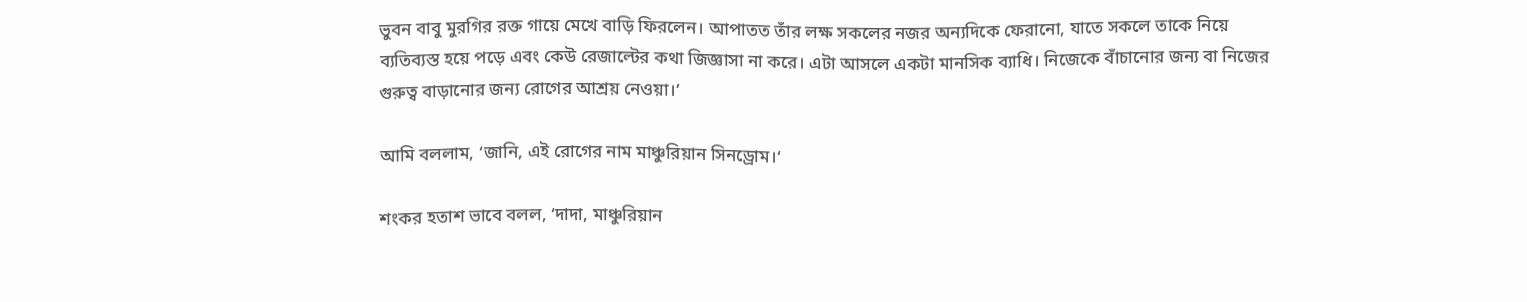ভুবন বাবু মুরগির রক্ত গায়ে মেখে বাড়ি ফিরলেন। আপাতত তাঁর লক্ষ সকলের নজর অন্যদিকে ফেরানো, যাতে সকলে তাকে নিয়ে ব্যতিব্যস্ত হয়ে পড়ে এবং কেউ রেজাল্টের কথা জিজ্ঞাসা না করে। এটা আসলে একটা মানসিক ব্যাধি। নিজেকে বাঁচানোর জন্য বা নিজের গুরুত্ব বাড়ানোর জন্য রোগের আশ্রয় নেওয়া।’

আমি বললাম, ‘জানি, এই রোগের নাম মাঞ্চুরিয়ান সিনড্রোম।‘

শংকর হতাশ ভাবে বলল, ‘দাদা, মাঞ্চুরিয়ান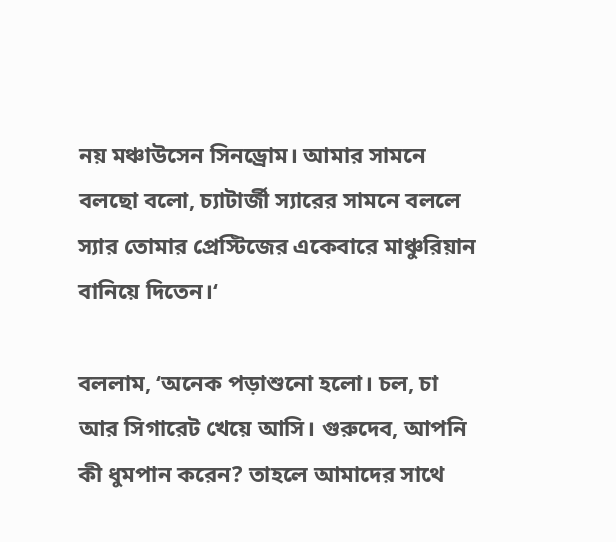নয় মঞ্চাউসেন সিনড্রোম। আমার সামনে বলছো বলো, চ্যাটার্জী স্যারের সামনে বললে স্যার তোমার প্রেস্টিজের একেবারে মাঞ্চুরিয়ান বানিয়ে দিতেন।‘

বললাম, ‘অনেক পড়াশুনো হলো। চল, চা আর সিগারেট খেয়ে আসি। গুরুদেব, আপনি কী ধুমপান করেন? তাহলে আমাদের সাথে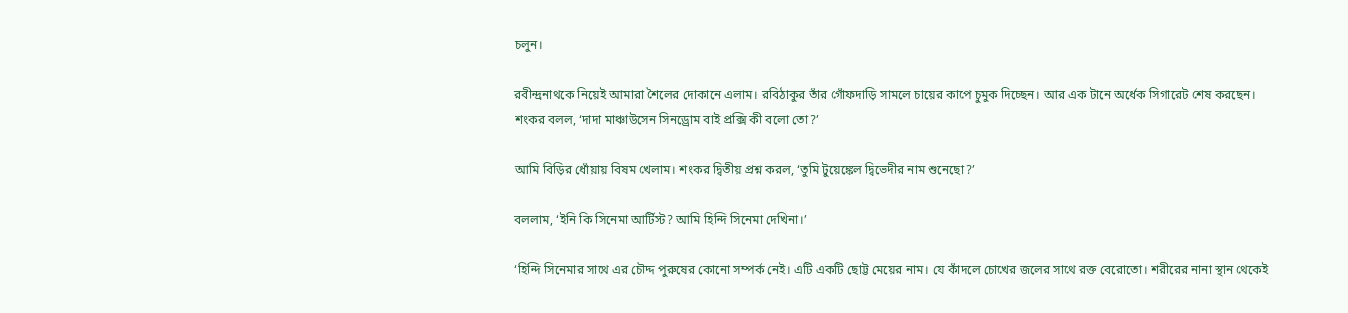চলুন।

রবীন্দ্রনাথকে নিয়েই আমারা শৈলের দোকানে এলাম। রবিঠাকুর তাঁর গোঁফদাড়ি সামলে চায়ের কাপে চুমুক দিচ্ছেন। আর এক টানে অর্ধেক সিগারেট শেষ করছেন। শংকর বলল, ‘দাদা মাঞ্চাউসেন সিনড্রোম বাই প্রক্সি কী বলো তো?’

আমি বিড়ির ধোঁয়ায় বিষম খেলাম। শংকর দ্বিতীয় প্রশ্ন করল, ‘তুমি টুয়েঙ্কেল দ্বিভেদীর নাম শুনেছো?’

বললাম, ‘ইনি কি সিনেমা আর্টিস্ট? আমি হিন্দি সিনেমা দেখিনা।’

‘হিন্দি সিনেমার সাথে এর চৌদ্দ পুরুষের কোনো সম্পর্ক নেই। এটি একটি ছোট্ট মেয়ের নাম। যে কাঁদলে চোখের জলের সাথে রক্ত বেরোতো। শরীরের নানা স্থান থেকেই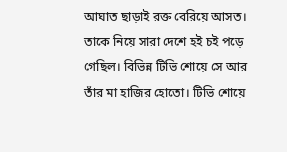আঘাত ছাড়াই রক্ত বেরিয়ে আসত। তাকে নিয়ে সারা দেশে হই চই পড়ে গেছিল। বিভিন্ন টিভি শোয়ে সে আর তাঁর মা হাজির হোতো। টিভি শোয়ে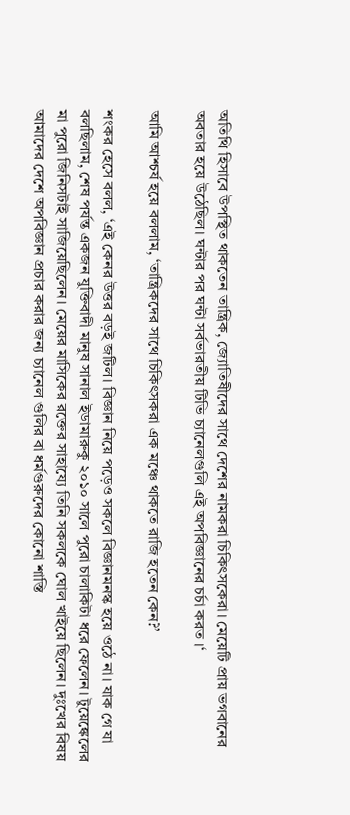অতিথি হিসাবে উপস্থিত থাকতেন তান্ত্রিক, জ্যোতিষীদের সাথে দেশের নামকরা চিকিৎসকেরা। মেয়েটি প্রায় ভগবানের অবতার হয়ে উঠেছিল। ঘন্টার পর ঘন্টা সর্বভারতীয় টিভি চ্যানেলগুলি এই অপবিজ্ঞানের চর্চা করত ।‘

আমি আশ্চর্য হয়ে বললাম, ‘তান্ত্রিকদের সাথে চিকিৎসকরা এক মঞ্চে থাকতে রাজি হতেন কেন?’

শংকর হেসে বলল, ‘এই কেনর উত্তর বড়ই জটিল। বিজ্ঞান নিয়ে পড়েও সকলে বিজ্ঞানমনস্ক হয়ে ওঠে না। যাক গে যা বলছিলাম, শেষ পর্যন্ত একজন যুক্তিবাদী মানুষ সানাল ইডামারুকু ২০১০ সালে পুরো চালাকিটা ধরে ফেলেন। টুয়েঙ্কেলের মা পুরো জিনিসটাই সাজিয়েছিলেন। মেয়ের মাসিকের রক্তের সাহায্যে তিনি সকলকে ঘোল খাইয়ে ছিলেন। দুঃখের বিষয় আমাদের দেশে অপবিজ্ঞান প্রচার করার জন্য চ্যানেল গুলির বা ধর্মগুরুদের কোনো শাস্তি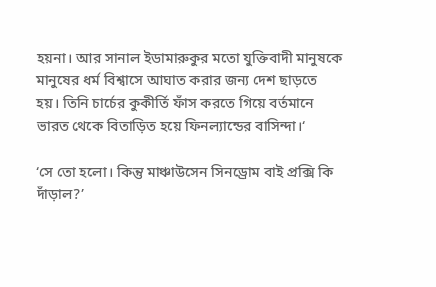হয়না। আর সানাল ইডামারুকুর মতো যুক্তিবাদী মানুষকে মানুষের ধর্ম বিশ্বাসে আঘাত করার জন্য দেশ ছাড়তে হয়। তিনি চার্চের কুকীর্তি ফাঁস করতে গিয়ে বর্তমানে ভারত থেকে বিতাড়িত হয়ে ফিনল্যান্ডের বাসিন্দা।‘

‘সে তো হলো। কিন্তু মাঞ্চাউসেন সিনড্রোম বাই প্রক্সি কি দাঁড়াল?’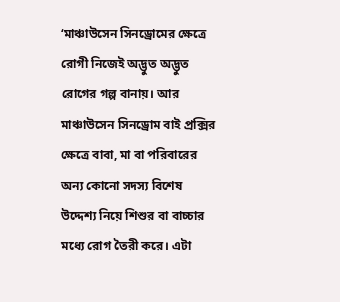‘মাঞ্চাউসেন সিনড্রোমের ক্ষেত্রে রোগী নিজেই অদ্ভুত অদ্ভুত রোগের গল্প বানায়। আর মাঞ্চাউসেন সিনড্রোম বাই প্রক্সির ক্ষেত্রে বাবা, মা বা পরিবারের অন্য কোনো সদস্য বিশেষ উদ্দেশ্য নিয়ে শিশুর বা বাচ্চার মধ্যে রোগ তৈরী করে। এটা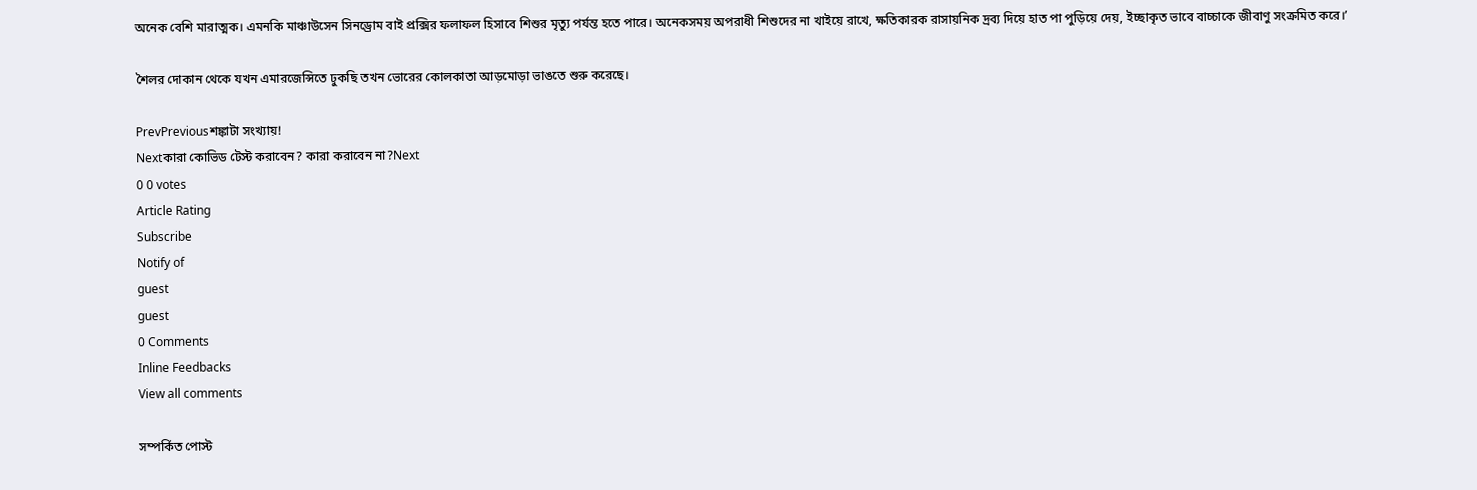অনেক বেশি মারাত্মক। এমনকি মাঞ্চাউসেন সিনড্রোম বাই প্রক্সির ফলাফল হিসাবে শিশুর মৃত্যু পর্যন্ত হতে পারে। অনেকসময় অপরাধী শিশুদের না খাইয়ে রাখে, ক্ষতিকারক রাসায়নিক দ্রব্য দিয়ে হাত পা পুড়িয়ে দেয়, ইচ্ছাকৃত ভাবে বাচ্চাকে জীবাণু সংক্রমিত করে।’

শৈলর দোকান থেকে যখন এমারজেন্সিতে ঢুকছি তখন ভোরের কোলকাতা আড়মোড়া ভাঙতে শুরু করেছে।

PrevPreviousশঙ্কাটা সংখ্যায়!
Nextকারা কোভিড টেস্ট করাবেন? কারা করাবেন না?Next
0 0 votes
Article Rating
Subscribe
Notify of
guest
guest
0 Comments
Inline Feedbacks
View all comments

সম্পর্কিত পোস্ট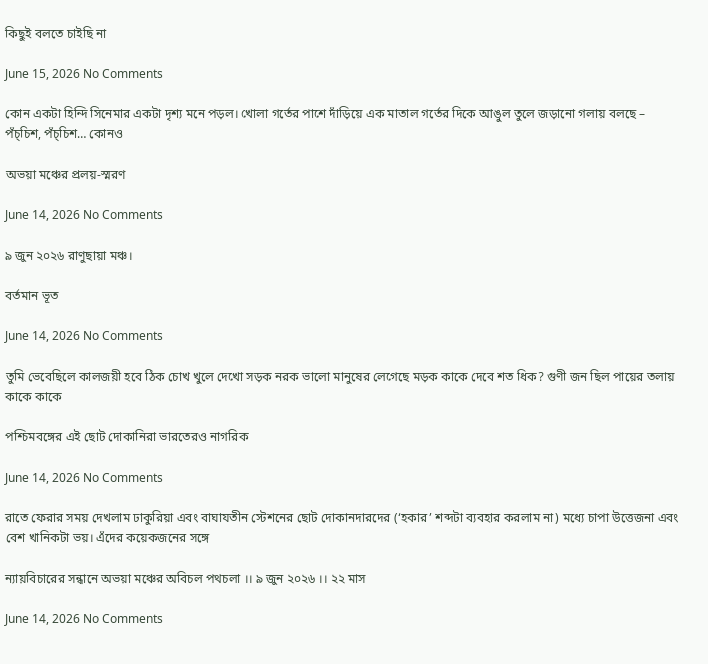কিছুই বলতে চাইছি না

June 15, 2026 No Comments

কোন একটা হিন্দি সিনেমার একটা দৃশ্য মনে পড়ল। খোলা গর্তের পাশে দাঁড়িয়ে এক মাতাল গর্তের দিকে আঙুল তুলে জড়ানো গলায় বলছে – পঁচ্‌চিশ, পঁচ্‌চিশ… কোনও

অভয়া মঞ্চের প্রলয়-স্মরণ

June 14, 2026 No Comments

৯ জুন ২০২৬ রাণুছায়া মঞ্চ।

বর্তমান ভূত

June 14, 2026 No Comments

তুমি ভেবেছিলে কালজয়ী হবে ঠিক চোখ খুলে দেখো সড়ক নরক ভালো মানুষের লেগেছে মড়ক কাকে দেবে শত ধিক? গুণী জন ছিল পায়ের তলায় কাকে কাকে

পশ্চিমবঙ্গের এই ছোট দোকানিরা ভারতেরও নাগরিক

June 14, 2026 No Comments

রাতে ফেরার সময় দেখলাম ঢাকুরিয়া এবং বাঘাযতীন স্টেশনের ছোট দোকানদারদের (‘হকার’ শব্দটা ব্যবহার করলাম না) মধ্যে চাপা উত্তেজনা এবং বেশ খানিকটা ভয়। এঁদের কয়েকজনের সঙ্গে

ন্যায়বিচারের সন্ধানে অভয়া মঞ্চের অবিচল পথচলা ।। ৯ জুন ২০২৬ ।। ২২ মাস

June 14, 2026 No Comments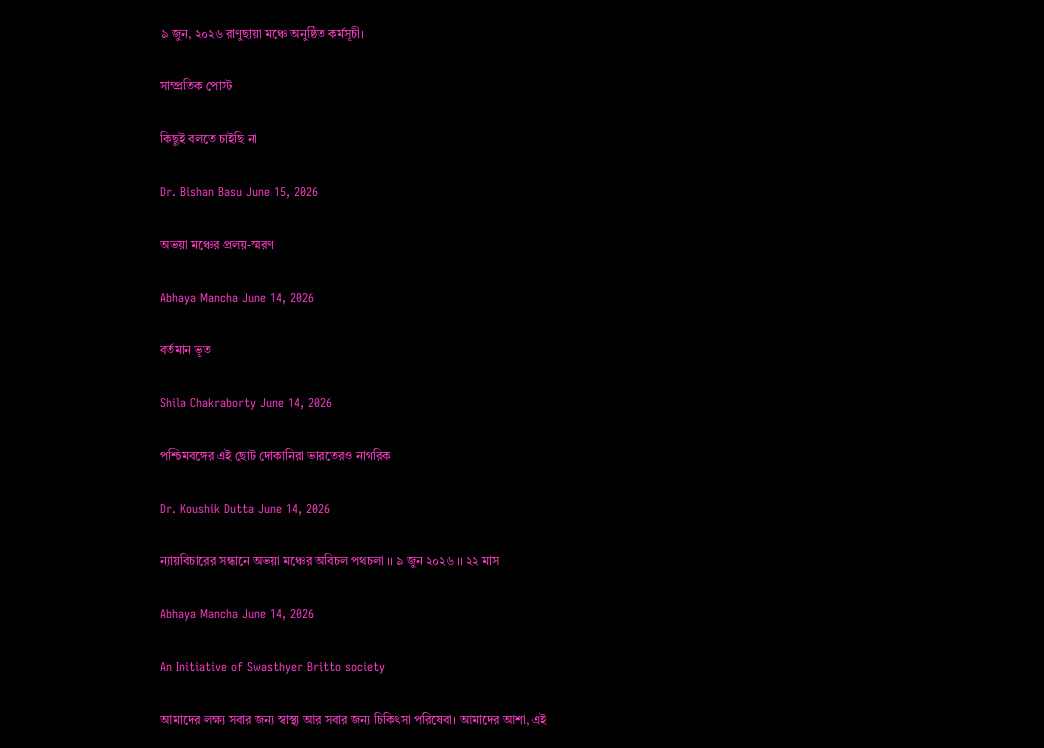৯ জুন, ২০২৬ রাণুছায়া মঞ্চে অনুষ্ঠিত কর্মসূচী।

সাম্প্রতিক পোস্ট

কিছুই বলতে চাইছি না

Dr. Bishan Basu June 15, 2026

অভয়া মঞ্চের প্রলয়-স্মরণ

Abhaya Mancha June 14, 2026

বর্তমান ভূত

Shila Chakraborty June 14, 2026

পশ্চিমবঙ্গের এই ছোট দোকানিরা ভারতেরও নাগরিক

Dr. Koushik Dutta June 14, 2026

ন্যায়বিচারের সন্ধানে অভয়া মঞ্চের অবিচল পথচলা ।। ৯ জুন ২০২৬ ।। ২২ মাস

Abhaya Mancha June 14, 2026

An Initiative of Swasthyer Britto society

আমাদের লক্ষ্য সবার জন্য স্বাস্থ্য আর সবার জন্য চিকিৎসা পরিষেবা। আমাদের আশা, এই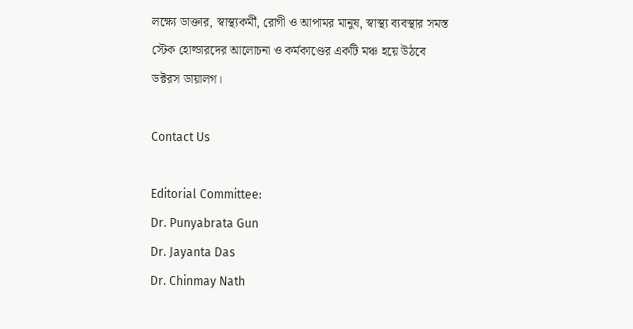লক্ষ্যে ডাক্তার, স্বাস্থ্যকর্মী, রোগী ও আপামর মানুষ, স্বাস্থ্য ব্যবস্থার সমস্ত স্টেক হোল্ডারদের আলোচনা ও কর্মকাণ্ডের একটি মঞ্চ হয়ে উঠবে ডক্টরস ডায়ালগ।

Contact Us

Editorial Committee:
Dr. Punyabrata Gun
Dr. Jayanta Das
Dr. Chinmay Nath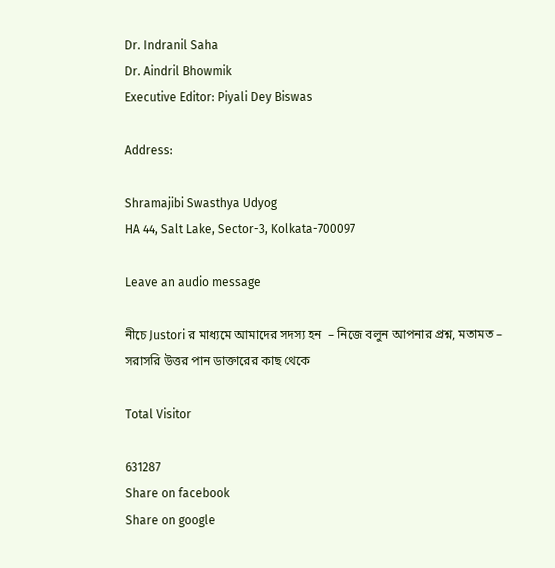Dr. Indranil Saha
Dr. Aindril Bhowmik
Executive Editor: Piyali Dey Biswas

Address:

Shramajibi Swasthya Udyog
HA 44, Salt Lake, Sector-3, Kolkata-700097

Leave an audio message

নীচে Justori র মাধ্যমে আমাদের সদস্য হন  – নিজে বলুন আপনার প্রশ্ন, মতামত – সরাসরি উত্তর পান ডাক্তারের কাছ থেকে

Total Visitor

631287
Share on facebook
Share on google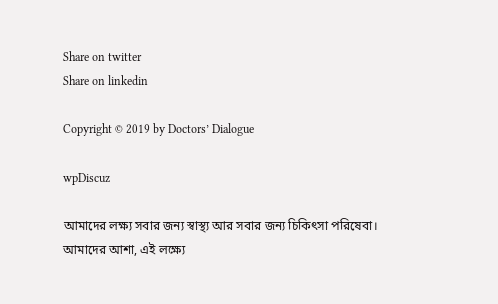Share on twitter
Share on linkedin

Copyright © 2019 by Doctors’ Dialogue

wpDiscuz

আমাদের লক্ষ্য সবার জন্য স্বাস্থ্য আর সবার জন্য চিকিৎসা পরিষেবা। আমাদের আশা, এই লক্ষ্যে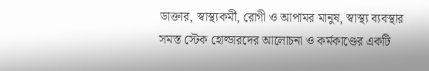ডাক্তার, স্বাস্থ্যকর্মী, রোগী ও আপামর মানুষ, স্বাস্থ্য ব্যবস্থার সমস্ত স্টেক হোল্ডারদের আলোচনা ও কর্মকাণ্ডের একটি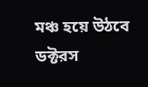মঞ্চ হয়ে উঠবে ডক্টরস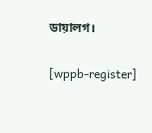ডায়ালগ।

[wppb-register]